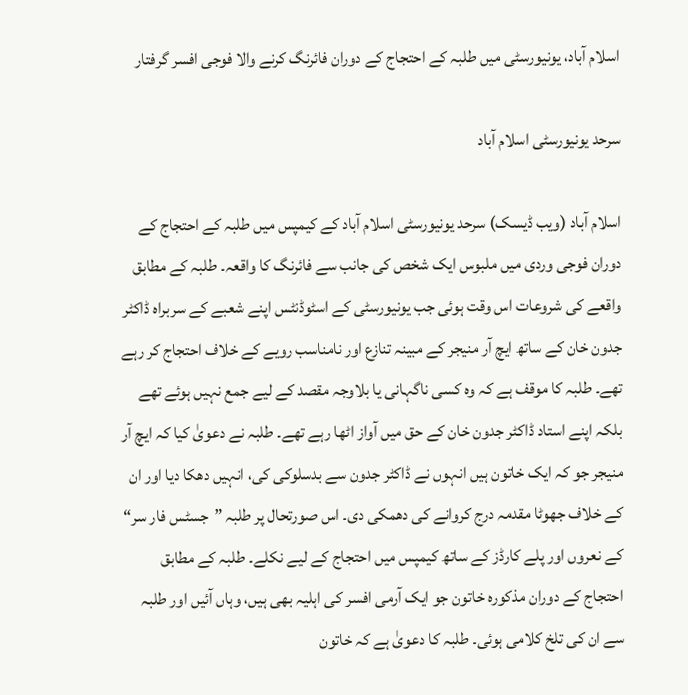اسلام آباد، یونیورسٹی میں طلبہ کے احتجاج کے دوران فائرنگ کرنے والا فوجی افسر گرفتار

سرحد یونیورسٹی اسلام آباد

اسلام آباد (ویب ڈیسک) سرحد یونیورسٹی اسلام آباد کے کیمپس میں طلبہ کے احتجاج کے دوران فوجی وردی میں ملبوس ایک شخص کی جانب سے فائرنگ کا واقعہ۔ طلبہ کے مطابق واقعے کی شروعات اس وقت ہوئی جب یونیورسٹی کے اسٹوڈنٹس اپنے شعبے کے سربراہ ڈاکٹر جدون خان کے ساتھ ایچ آر منیجر کے مبینہ تنازع اور نامناسب رویے کے خلاف احتجاج کر رہے تھے۔ طلبہ کا موقف ہے کہ وہ کسی ناگہانی یا بلاوجہ مقصد کے لیے جمع نہیں ہوئے تھے بلکہ اپنے استاد ڈاکٹر جدون خان کے حق میں آواز اٹھا رہے تھے۔ طلبہ نے دعویٰ کیا کہ ایچ آر منیجر جو کہ ایک خاتون ہیں انہوں نے ڈاکٹر جدون سے بدسلوکی کی، انہیں دھکا دیا اور ان کے خلاف جھوٹا مقدمہ درج کروانے کی دھمکی دی۔ اس صورتحال پر طلبہ ”جسٹس فار سر“ کے نعروں اور پلے کارڈز کے ساتھ کیمپس میں احتجاج کے لیے نکلے۔ طلبہ کے مطابق احتجاج کے دوران مذکورہ خاتون جو ایک آرمی افسر کی اہلیہ بھی ہیں، وہاں آئیں اور طلبہ سے ان کی تلخ کلامی ہوئی۔ طلبہ کا دعویٰ ہے کہ خاتون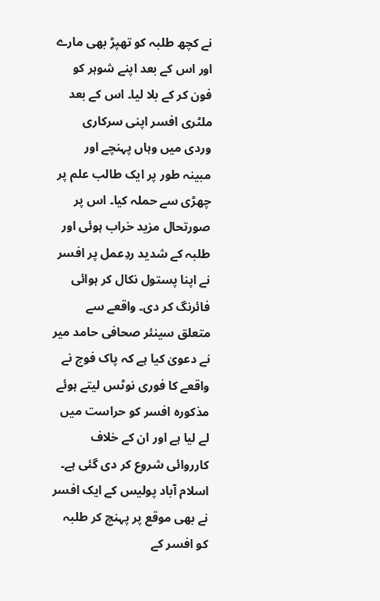نے کچھ طلبہ کو تھپڑ بھی مارے اور اس کے بعد اپنے شوہر کو فون کر کے بلا لیا۔ اس کے بعد ملٹری افسر اپنی سرکاری وردی میں وہاں پہنچے اور مبینہ طور پر ایک طالب علم پر چھڑی سے حملہ کیا۔ اس پر صورتحال مزید خراب ہوئی اور طلبہ کے شدید ردِعمل پر افسر نے اپنا پستول نکال کر ہوائی فائرنگ کر دی۔ واقعے سے متعلق سینئر صحافی حامد میر نے دعویٰ کیا ہے کہ پاک فوج نے واقعے کا فوری نوٹس لیتے ہوئے مذکورہ افسر کو حراست میں لے لیا ہے اور ان کے خلاف کارروائی شروع کر دی گئی ہے۔ اسلام آباد پولیس کے ایک افسر نے بھی موقع پر پہنچ کر طلبہ کو افسر کے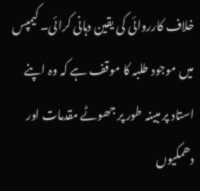خلاف کارروائی کی یقین دہانی کرائی۔ کیمپس میں موجود طلبہ کا موقف ہے کہ وہ اپنے استاد پر مبینہ طور پر جھوٹے مقدمات اور دھمکیوں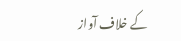کے خلاف آواز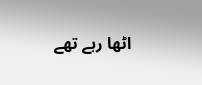اٹھا رہے تھے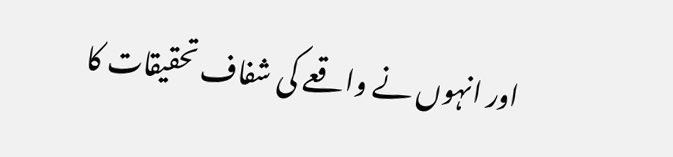اور انہوں نے واقعے کی شفاف تحقیقات کا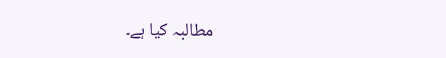مطالبہ کیا ہے۔